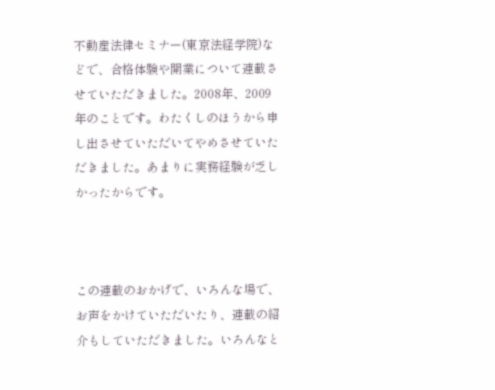不動産法律セミナー(東京法経学院)などで、合格体験や開業について連載させていただきました。2008年、2009年のことです。わたくしのほうから申し出させていただいてやめさせていただきました。あまりに実務経験が乏しかったからです。



この連載のおかげで、いろんな場で、お声をかけていただいたり、連載の紹介もしていただきました。いろんなと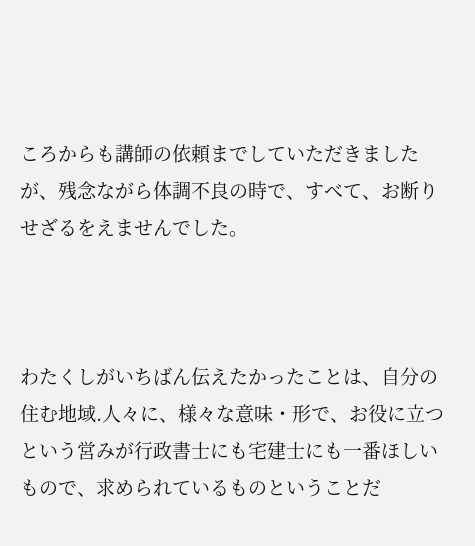ころからも講師の依頼までしていただきましたが、残念ながら体調不良の時で、すべて、お断りせざるをえませんでした。



わたくしがいちばん伝えたかったことは、自分の住む地域.人々に、様々な意味・形で、お役に立つという営みが行政書士にも宅建士にも一番ほしいもので、求められているものということだ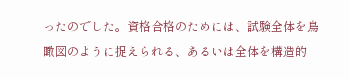ったのでした。資格合格のためには、試験全体を鳥瞰図のように捉えられる、あるいは全体を構造的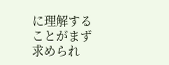に理解することがまず求められ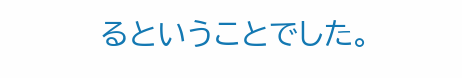るということでした。